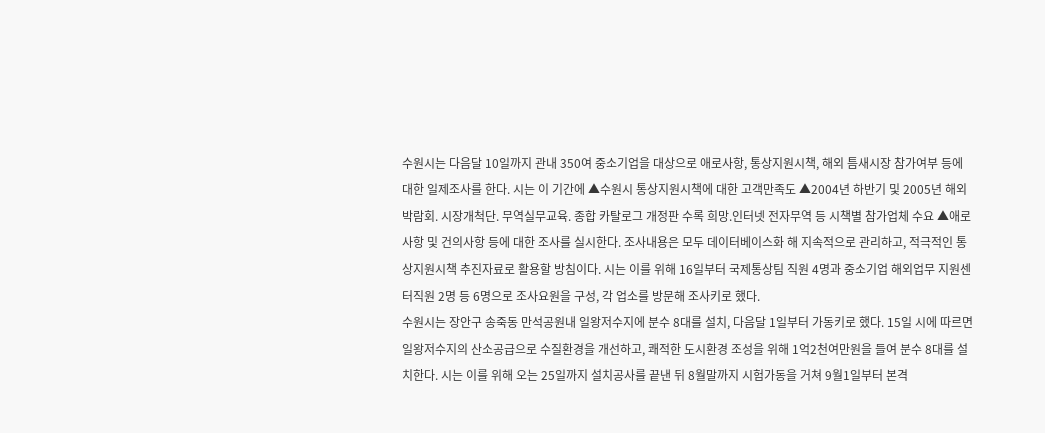수원시는 다음달 10일까지 관내 350여 중소기업을 대상으로 애로사항, 통상지원시책, 해외 틈새시장 참가여부 등에 대한 일제조사를 한다. 시는 이 기간에 ▲수원시 통상지원시책에 대한 고객만족도 ▲2004년 하반기 및 2005년 해외박람회. 시장개척단. 무역실무교육. 종합 카탈로그 개정판 수록 희망.인터넷 전자무역 등 시책별 참가업체 수요 ▲애로사항 및 건의사항 등에 대한 조사를 실시한다. 조사내용은 모두 데이터베이스화 해 지속적으로 관리하고, 적극적인 통상지원시책 추진자료로 활용할 방침이다. 시는 이를 위해 16일부터 국제통상팀 직원 4명과 중소기업 해외업무 지원센터직원 2명 등 6명으로 조사요원을 구성, 각 업소를 방문해 조사키로 했다.
수원시는 장안구 송죽동 만석공원내 일왕저수지에 분수 8대를 설치, 다음달 1일부터 가동키로 했다. 15일 시에 따르면 일왕저수지의 산소공급으로 수질환경을 개선하고, 쾌적한 도시환경 조성을 위해 1억2천여만원을 들여 분수 8대를 설치한다. 시는 이를 위해 오는 25일까지 설치공사를 끝낸 뒤 8월말까지 시험가동을 거쳐 9월1일부터 본격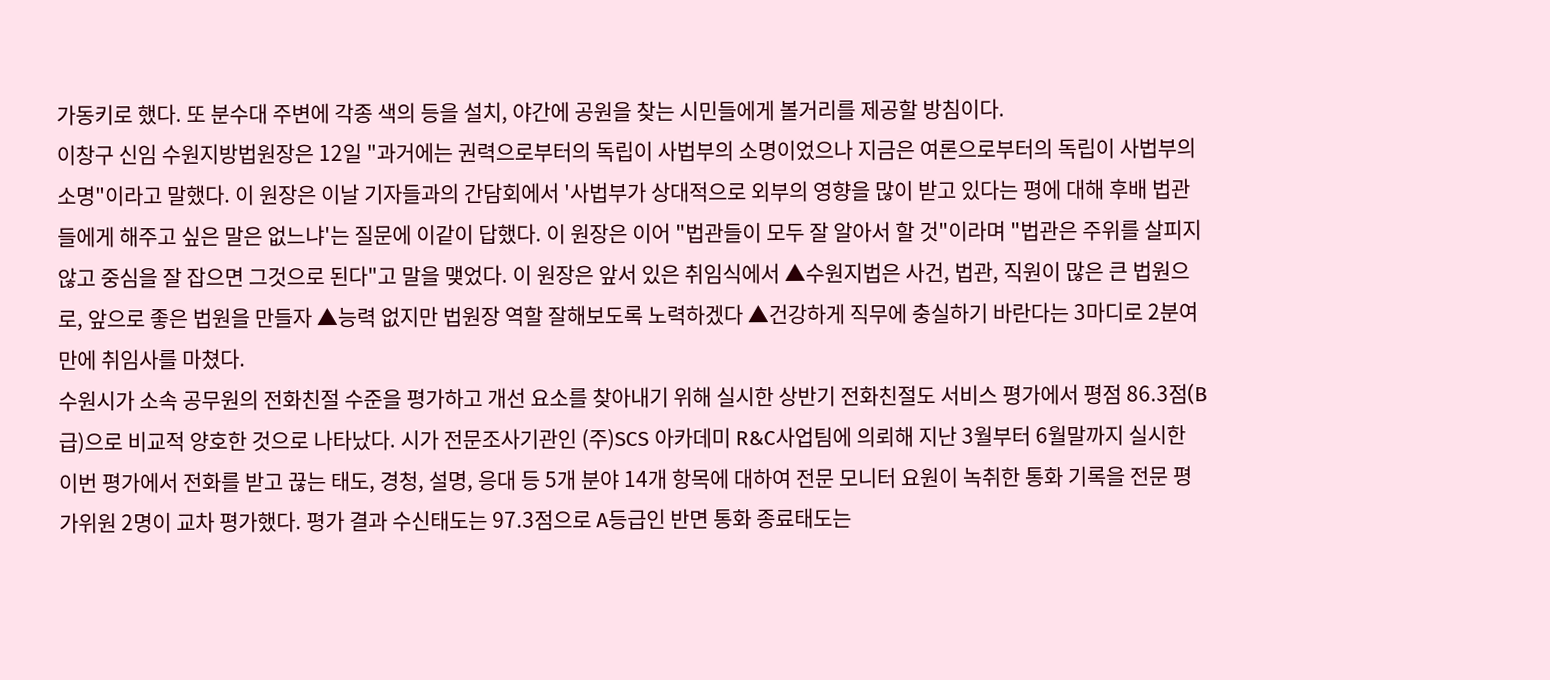가동키로 했다. 또 분수대 주변에 각종 색의 등을 설치, 야간에 공원을 찾는 시민들에게 볼거리를 제공할 방침이다.
이창구 신임 수원지방법원장은 12일 "과거에는 권력으로부터의 독립이 사법부의 소명이었으나 지금은 여론으로부터의 독립이 사법부의 소명"이라고 말했다. 이 원장은 이날 기자들과의 간담회에서 '사법부가 상대적으로 외부의 영향을 많이 받고 있다는 평에 대해 후배 법관들에게 해주고 싶은 말은 없느냐'는 질문에 이같이 답했다. 이 원장은 이어 "법관들이 모두 잘 알아서 할 것"이라며 "법관은 주위를 살피지 않고 중심을 잘 잡으면 그것으로 된다"고 말을 맺었다. 이 원장은 앞서 있은 취임식에서 ▲수원지법은 사건, 법관, 직원이 많은 큰 법원으로, 앞으로 좋은 법원을 만들자 ▲능력 없지만 법원장 역할 잘해보도록 노력하겠다 ▲건강하게 직무에 충실하기 바란다는 3마디로 2분여 만에 취임사를 마쳤다.
수원시가 소속 공무원의 전화친절 수준을 평가하고 개선 요소를 찾아내기 위해 실시한 상반기 전화친절도 서비스 평가에서 평점 86.3점(B급)으로 비교적 양호한 것으로 나타났다. 시가 전문조사기관인 (주)SCS 아카데미 R&C사업팀에 의뢰해 지난 3월부터 6월말까지 실시한 이번 평가에서 전화를 받고 끊는 태도, 경청, 설명, 응대 등 5개 분야 14개 항목에 대하여 전문 모니터 요원이 녹취한 통화 기록을 전문 평가위원 2명이 교차 평가했다. 평가 결과 수신태도는 97.3점으로 A등급인 반면 통화 종료태도는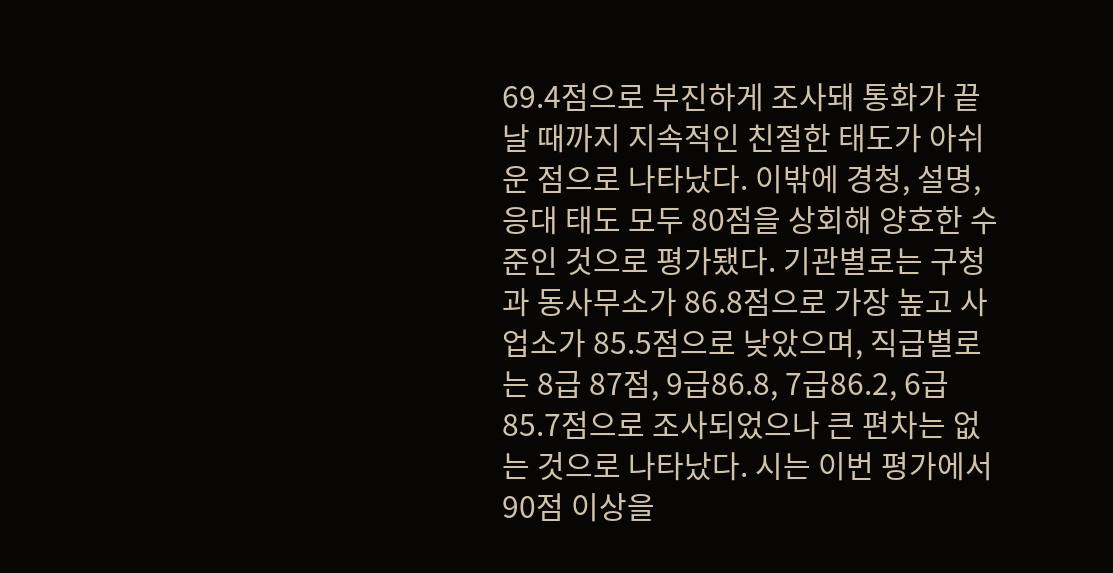69.4점으로 부진하게 조사돼 통화가 끝날 때까지 지속적인 친절한 태도가 아쉬운 점으로 나타났다. 이밖에 경청, 설명, 응대 태도 모두 80점을 상회해 양호한 수준인 것으로 평가됐다. 기관별로는 구청과 동사무소가 86.8점으로 가장 높고 사업소가 85.5점으로 낮았으며, 직급별로는 8급 87점, 9급86.8, 7급86.2, 6급85.7점으로 조사되었으나 큰 편차는 없는 것으로 나타났다. 시는 이번 평가에서 90점 이상을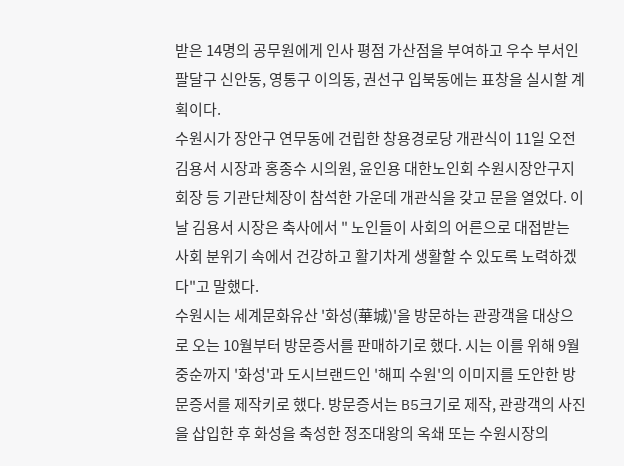받은 14명의 공무원에게 인사 평점 가산점을 부여하고 우수 부서인 팔달구 신안동, 영통구 이의동, 권선구 입북동에는 표창을 실시할 계획이다.
수원시가 장안구 연무동에 건립한 창용경로당 개관식이 11일 오전 김용서 시장과 홍종수 시의원, 윤인용 대한노인회 수원시장안구지회장 등 기관단체장이 참석한 가운데 개관식을 갖고 문을 열었다. 이날 김용서 시장은 축사에서 " 노인들이 사회의 어른으로 대접받는 사회 분위기 속에서 건강하고 활기차게 생활할 수 있도록 노력하겠다"고 말했다.
수원시는 세계문화유산 '화성(華城)'을 방문하는 관광객을 대상으로 오는 10월부터 방문증서를 판매하기로 했다. 시는 이를 위해 9월 중순까지 '화성'과 도시브랜드인 '해피 수원'의 이미지를 도안한 방문증서를 제작키로 했다. 방문증서는 B5크기로 제작, 관광객의 사진을 삽입한 후 화성을 축성한 정조대왕의 옥쇄 또는 수원시장의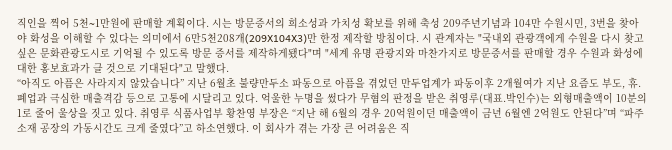직인을 찍어 5천∼1만원에 판매할 계획이다. 시는 방문증서의 희소성과 가치성 확보를 위해 축성 209주년기념과 104만 수원시민, 3번을 찾아야 화성을 이해할 수 있다는 의미에서 6만5천208개(209X104X3)만 한정 제작할 방침이다. 시 관계자는 "국내외 관광객에게 수원을 다시 찾고 싶은 문화관광도시로 기억될 수 있도록 방문 증서를 제작하게됐다"며 "세계 유명 관광지와 마찬가지로 방문증서를 판매할 경우 수원과 화성에 대한 홍보효과가 클 것으로 기대된다"고 말했다.
“아직도 아픔은 사라지지 않았습니다” 지난 6월초 불량만두소 파동으로 아픔을 겪었던 만두업계가 파동이후 2개월여가 지난 요즘도 부도, 휴. 폐업과 극심한 매출격감 등으로 고통에 시달리고 있다. 억울한 누명을 썼다가 무혐의 판정을 받은 취영루(대표.박인수)는 외형매출액이 10분의 1로 줄어 울상을 짓고 있다. 취영루 식품사업부 황찬영 부장은 “지난 해 6월의 경우 20억원이던 매출액이 금년 6월엔 2억원도 안된다”며 “파주 소재 공장의 가동시간도 크게 줄였다”고 하소연했다. 이 회사가 겪는 가장 큰 어려움은 직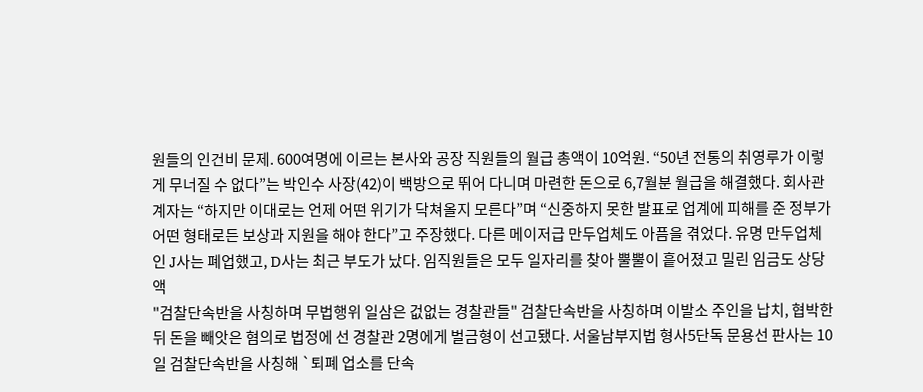원들의 인건비 문제. 600여명에 이르는 본사와 공장 직원들의 월급 총액이 10억원. “50년 전통의 취영루가 이렇게 무너질 수 없다”는 박인수 사장(42)이 백방으로 뛰어 다니며 마련한 돈으로 6,7월분 월급을 해결했다. 회사관계자는 “하지만 이대로는 언제 어떤 위기가 닥쳐올지 모른다”며 “신중하지 못한 발표로 업계에 피해를 준 정부가 어떤 형태로든 보상과 지원을 해야 한다”고 주장했다. 다른 메이저급 만두업체도 아픔을 겪었다. 유명 만두업체인 J사는 폐업했고, D사는 최근 부도가 났다. 임직원들은 모두 일자리를 찾아 뿔뿔이 흩어졌고 밀린 임금도 상당액
"검찰단속반을 사칭하며 무법행위 일삼은 겂없는 경찰관들" 검찰단속반을 사칭하며 이발소 주인을 납치, 협박한 뒤 돈을 빼앗은 혐의로 법정에 선 경찰관 2명에게 벌금형이 선고됐다. 서울남부지법 형사5단독 문용선 판사는 10일 검찰단속반을 사칭해 `퇴폐 업소를 단속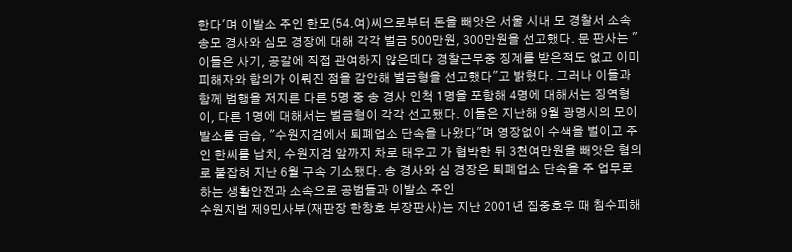한다'며 이발소 주인 한모(54.여)씨으로부터 돈을 빼앗은 서울 시내 모 경찰서 소속 송모 경사와 심모 경장에 대해 각각 벌금 500만원, 300만원을 선고했다. 문 판사는 "이들은 사기, 공갈에 직접 관여하지 않은데다 경찰근무중 징계를 받은적도 없고 이미 피해자와 합의가 이뤄진 점을 감안해 벌금형을 선고했다"고 밝혔다. 그러나 이들과 함께 범행을 저지른 다른 5명 중 송 경사 인척 1명을 포함해 4명에 대해서는 징역형이, 다른 1명에 대해서는 벌금형이 각각 선고됐다. 이들은 지난해 9월 광명시의 모이발소를 급습, "수원지검에서 퇴폐업소 단속을 나왔다"며 영장없이 수색을 벌이고 주인 한씨를 납치, 수원지검 앞까지 차로 태우고 가 협박한 뒤 3천여만원을 빼앗은 혐의로 붙잡혀 지난 6월 구속 기소됐다. 송 경사와 심 경장은 퇴폐업소 단속을 주 업무로 하는 생활안전과 소속으로 공범들과 이발소 주인
수원지법 제9민사부(재판장 한창호 부장판사)는 지난 2001년 집중호우 때 침수피해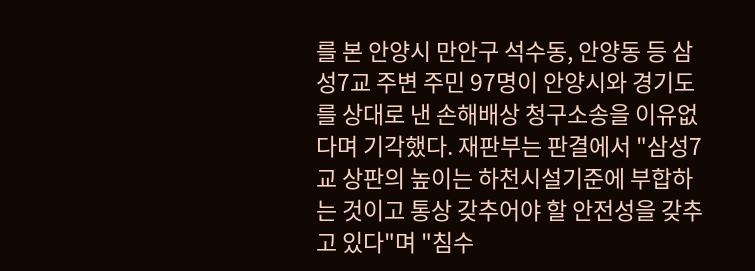를 본 안양시 만안구 석수동, 안양동 등 삼성7교 주변 주민 97명이 안양시와 경기도를 상대로 낸 손해배상 청구소송을 이유없다며 기각했다. 재판부는 판결에서 "삼성7교 상판의 높이는 하천시설기준에 부합하는 것이고 통상 갖추어야 할 안전성을 갖추고 있다"며 "침수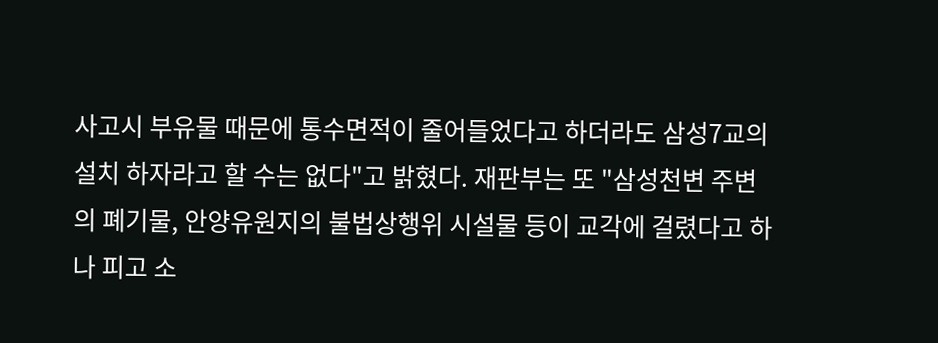사고시 부유물 때문에 통수면적이 줄어들었다고 하더라도 삼성7교의 설치 하자라고 할 수는 없다"고 밝혔다. 재판부는 또 "삼성천변 주변의 폐기물, 안양유원지의 불법상행위 시설물 등이 교각에 걸렸다고 하나 피고 소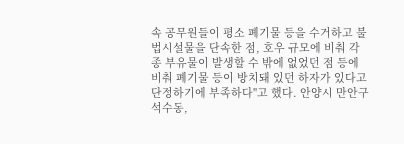속 공무원들이 평소 폐기물 등을 수거하고 불법시설물을 단속한 점, 호우 규모에 비춰 각종 부유물이 발생할 수 밖에 없었던 점 등에 비춰 폐기물 등이 방치돼 있던 하자가 있다고 단정하기에 부족하다"고 했다. 안양시 만안구 석수동,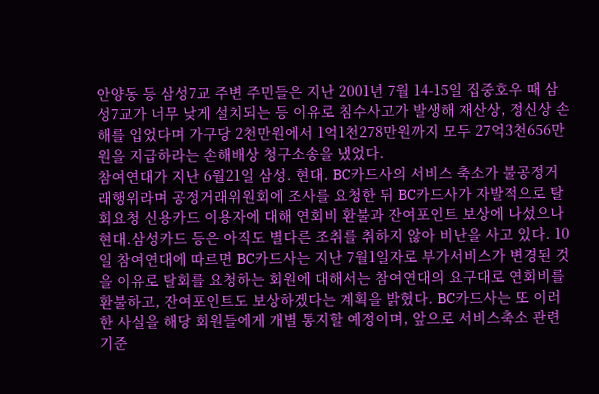안양동 등 삼성7교 주변 주민들은 지난 2001년 7월 14-15일 집중호우 때 삼성7교가 너무 낮게 설치되는 등 이유로 침수사고가 발생해 재산상, 정신상 손해를 입었다며 가구당 2천만원에서 1억1천278만원까지 모두 27억3천656만원을 지급하라는 손해배상 청구소송을 냈었다.
참여연대가 지난 6월21일 삼성. 현대. BC카드사의 서비스 축소가 불공정거래행위라며 공정거래위원회에 조사를 요청한 뒤 BC카드사가 자발적으로 탈회요청 신용카드 이용자에 대해 연회비 환불과 잔여포인트 보상에 나섰으나 현대.삼성카드 등은 아직도 별다른 조취를 취하지 않아 비난을 사고 있다. 10일 참여연대에 따르면 BC카드사는 지난 7월1일자로 부가서비스가 변경된 것을 이유로 탈회를 요청하는 회원에 대해서는 참여연대의 요구대로 연회비를 환불하고, 잔여포인트도 보상하겠다는 계획을 밝혔다. BC카드사는 또 이러한 사실을 해당 회원들에게 개별 통지할 예정이며, 앞으로 서비스축소 관련 기준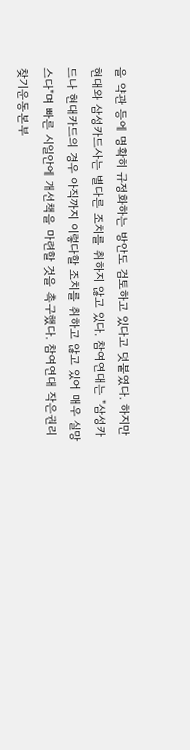을 약관 등에 명확히 규정화하는 방안도 검토하고 있다고 덧붙였다. 하지만 현대와 삼성카드사는 별다른 조치를 취하지 않고 있다. 참여연대는 "삼성카드나 현대카드의 경우 아직까지 이렇다할 조치를 취하고 않고 있어 매우 실망스다"며 빠른 시일안에 개선책을 마련할 것을 촉구했다. 참여연대 작은권리찾기운동본부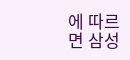에 따르면 삼성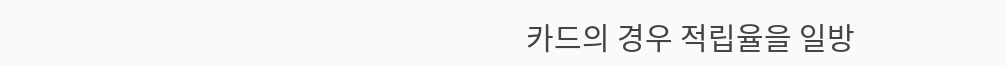카드의 경우 적립율을 일방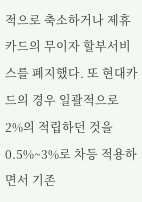적으로 축소하거나 제휴카드의 무이자 할부서비스를 폐지했다. 또 현대카드의 경우 일괄적으로 2%의 적립하던 것을 0.5%~3%로 차등 적용하면서 기존